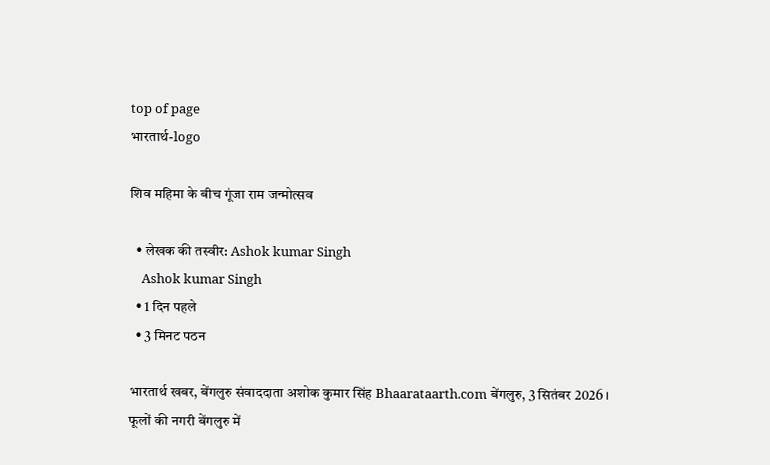top of page
भारतार्थ-logo

शिव महिमा के बीच गूंजा राम जन्मोत्सव

  • लेखक की तस्वीर: Ashok kumar Singh
    Ashok kumar Singh
  • 1 दिन पहले
  • 3 मिनट पठन

भारतार्थ खबर, बेंगलुरु संवाददाता अशोक कुमार सिंह Bhaarataarth.com बेंगलुरु, 3 सितंबर 2026। फूलों की नगरी बेंगलुरु में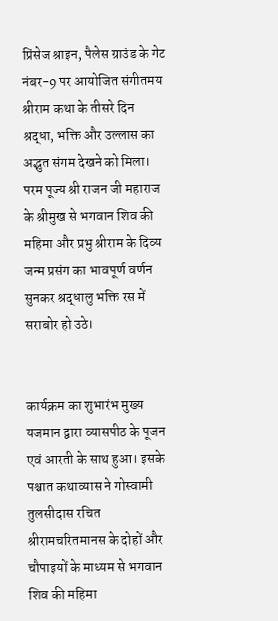प्रिंसेज श्राइन, पैलेस ग्राउंड के गेट नंबर-9 पर आयोजित संगीतमय श्रीराम कथा के तीसरे दिन श्रद्धा, भक्ति और उल्लास का अद्भुत संगम देखने को मिला। परम पूज्य श्री राजन जी महाराज के श्रीमुख से भगवान शिव की महिमा और प्रभु श्रीराम के दिव्य जन्म प्रसंग का भावपूर्ण वर्णन सुनकर श्रद्धालु भक्ति रस में सराबोर हो उठे।


कार्यक्रम का शुभारंभ मुख्य यजमान द्वारा व्यासपीठ के पूजन एवं आरती के साथ हुआ। इसके पश्चात कथाव्यास ने गोस्वामी तुलसीदास रचित श्रीरामचरितमानस के दोहों और चौपाइयों के माध्यम से भगवान शिव की महिमा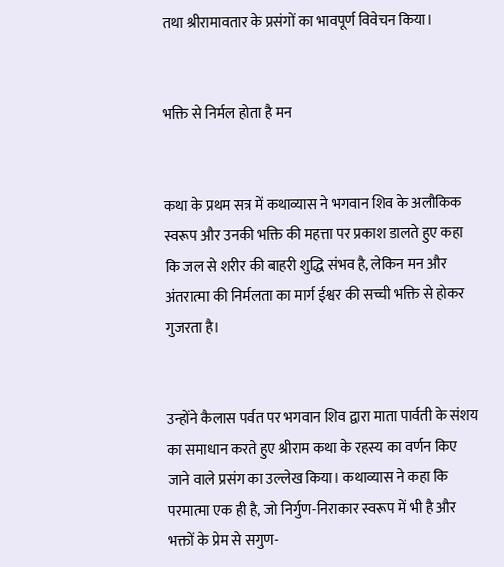तथा श्रीरामावतार के प्रसंगों का भावपूर्ण विवेचन किया।


भक्ति से निर्मल होता है मन


कथा के प्रथम सत्र में कथाव्यास ने भगवान शिव के अलौकिक स्वरूप और उनकी भक्ति की महत्ता पर प्रकाश डालते हुए कहा कि जल से शरीर की बाहरी शुद्धि संभव है, लेकिन मन और अंतरात्मा की निर्मलता का मार्ग ईश्वर की सच्ची भक्ति से होकर गुजरता है।


उन्होंने कैलास पर्वत पर भगवान शिव द्वारा माता पार्वती के संशय का समाधान करते हुए श्रीराम कथा के रहस्य का वर्णन किए जाने वाले प्रसंग का उल्लेख किया। कथाव्यास ने कहा कि परमात्मा एक ही है, जो निर्गुण-निराकार स्वरूप में भी है और भक्तों के प्रेम से सगुण-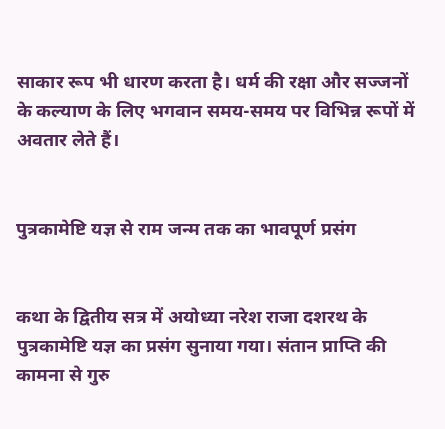साकार रूप भी धारण करता है। धर्म की रक्षा और सज्जनों के कल्याण के लिए भगवान समय-समय पर विभिन्न रूपों में अवतार लेते हैं।


पुत्रकामेष्टि यज्ञ से राम जन्म तक का भावपूर्ण प्रसंग


कथा के द्वितीय सत्र में अयोध्या नरेश राजा दशरथ के पुत्रकामेष्टि यज्ञ का प्रसंग सुनाया गया। संतान प्राप्ति की कामना से गुरु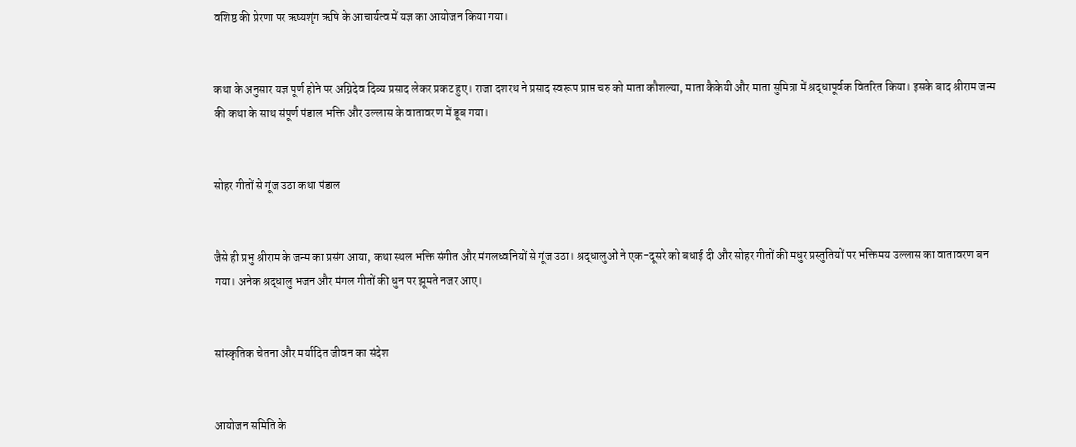वशिष्ठ की प्रेरणा पर ऋष्यशृंग ऋषि के आचार्यत्व में यज्ञ का आयोजन किया गया।


कथा के अनुसार यज्ञ पूर्ण होने पर अग्निदेव दिव्य प्रसाद लेकर प्रकट हुए। राजा दशरथ ने प्रसाद स्वरूप प्राप्त चरु को माता कौशल्या, माता कैकेयी और माता सुमित्रा में श्रद्धापूर्वक वितरित किया। इसके बाद श्रीराम जन्म की कथा के साथ संपूर्ण पंडाल भक्ति और उल्लास के वातावरण में डूब गया।


सोहर गीतों से गूंज उठा कथा पंडाल


जैसे ही प्रभु श्रीराम के जन्म का प्रसंग आया, कथा स्थल भक्ति संगीत और मंगलध्वनियों से गूंज उठा। श्रद्धालुओं ने एक-दूसरे को बधाई दी और सोहर गीतों की मधुर प्रस्तुतियों पर भक्तिमय उल्लास का वातावरण बन गया। अनेक श्रद्धालु भजन और मंगल गीतों की धुन पर झूमते नजर आए।


सांस्कृतिक चेतना और मर्यादित जीवन का संदेश


आयोजन समिति के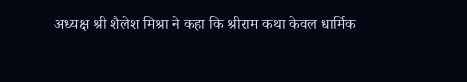अध्यक्ष श्री शैलेश मिश्रा ने कहा कि श्रीराम कथा केवल धार्मिक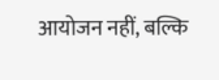आयोजन नहीं, बल्कि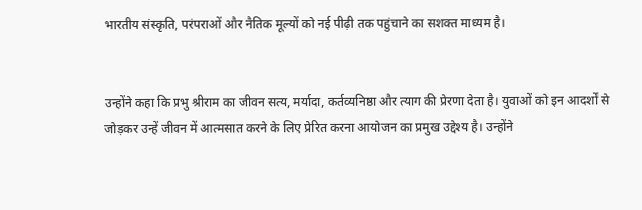भारतीय संस्कृति, परंपराओं और नैतिक मूल्यों को नई पीढ़ी तक पहुंचाने का सशक्त माध्यम है।


उन्होंने कहा कि प्रभु श्रीराम का जीवन सत्य, मर्यादा, कर्तव्यनिष्ठा और त्याग की प्रेरणा देता है। युवाओं को इन आदर्शों से जोड़कर उन्हें जीवन में आत्मसात करने के लिए प्रेरित करना आयोजन का प्रमुख उद्देश्य है। उन्होंने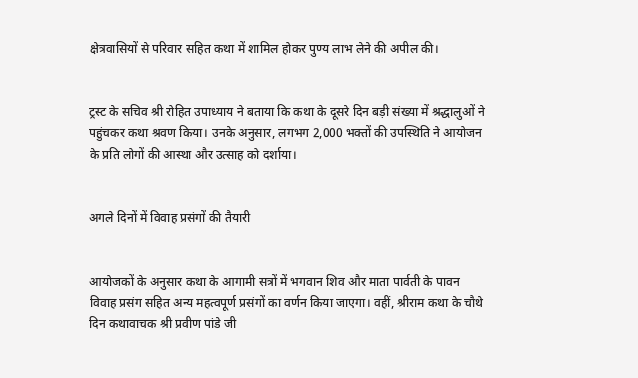क्षेत्रवासियों से परिवार सहित कथा में शामिल होकर पुण्य लाभ लेने की अपील की।


ट्रस्ट के सचिव श्री रोहित उपाध्याय ने बताया कि कथा के दूसरे दिन बड़ी संख्या में श्रद्धालुओं ने पहुंचकर कथा श्रवण किया। उनके अनुसार, लगभग 2,000 भक्तों की उपस्थिति ने आयोजन के प्रति लोगों की आस्था और उत्साह को दर्शाया।


अगले दिनों में विवाह प्रसंगों की तैयारी


आयोजकों के अनुसार कथा के आगामी सत्रों में भगवान शिव और माता पार्वती के पावन विवाह प्रसंग सहित अन्य महत्वपूर्ण प्रसंगों का वर्णन किया जाएगा। वहीं, श्रीराम कथा के चौथे दिन कथावाचक श्री प्रवीण पांडे जी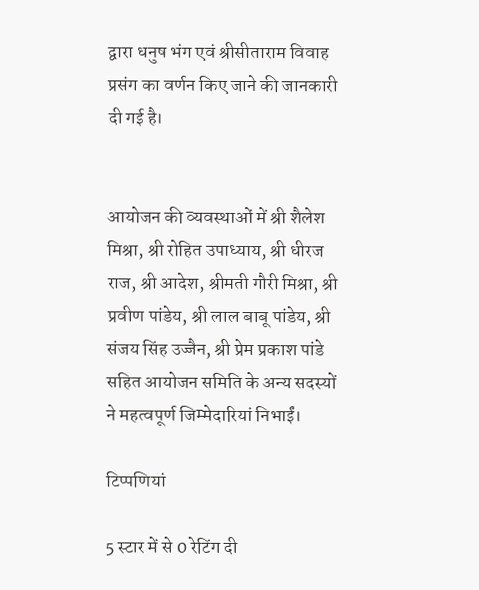द्वारा धनुष भंग एवं श्रीसीताराम विवाह प्रसंग का वर्णन किए जाने की जानकारी दी गई है।


आयोजन की व्यवस्थाओं में श्री शैलेश मिश्रा, श्री रोहित उपाध्याय, श्री धीरज राज, श्री आदेश, श्रीमती गौरी मिश्रा, श्री प्रवीण पांडेय, श्री लाल बाबू पांडेय, श्री संजय सिंह उज्जैन, श्री प्रेम प्रकाश पांडे सहित आयोजन समिति के अन्य सदस्यों ने महत्वपूर्ण जिम्मेदारियां निभाईं।

टिप्पणियां

5 स्टार में से 0 रेटिंग दी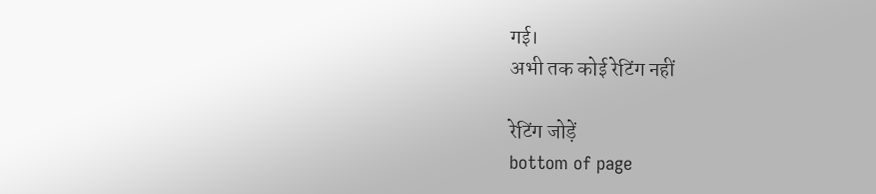गई।
अभी तक कोई रेटिंग नहीं

रेटिंग जोड़ें
bottom of page